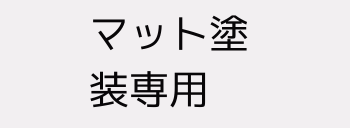マット塗装専用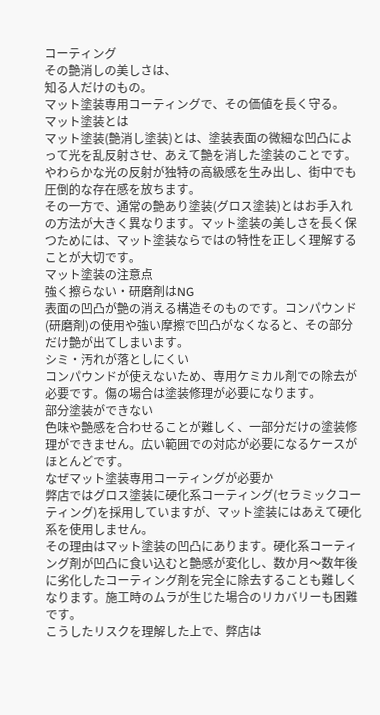コーティング
その艶消しの美しさは、
知る人だけのもの。
マット塗装専用コーティングで、その価値を長く守る。
マット塗装とは
マット塗装(艶消し塗装)とは、塗装表面の微細な凹凸によって光を乱反射させ、あえて艶を消した塗装のことです。やわらかな光の反射が独特の高級感を生み出し、街中でも圧倒的な存在感を放ちます。
その一方で、通常の艶あり塗装(グロス塗装)とはお手入れの方法が大きく異なります。マット塗装の美しさを長く保つためには、マット塗装ならではの特性を正しく理解することが大切です。
マット塗装の注意点
強く擦らない・研磨剤はNG
表面の凹凸が艶の消える構造そのものです。コンパウンド(研磨剤)の使用や強い摩擦で凹凸がなくなると、その部分だけ艶が出てしまいます。
シミ・汚れが落としにくい
コンパウンドが使えないため、専用ケミカル剤での除去が必要です。傷の場合は塗装修理が必要になります。
部分塗装ができない
色味や艶感を合わせることが難しく、一部分だけの塗装修理ができません。広い範囲での対応が必要になるケースがほとんどです。
なぜマット塗装専用コーティングが必要か
弊店ではグロス塗装に硬化系コーティング(セラミックコーティング)を採用していますが、マット塗装にはあえて硬化系を使用しません。
その理由はマット塗装の凹凸にあります。硬化系コーティング剤が凹凸に食い込むと艶感が変化し、数か月〜数年後に劣化したコーティング剤を完全に除去することも難しくなります。施工時のムラが生じた場合のリカバリーも困難です。
こうしたリスクを理解した上で、弊店は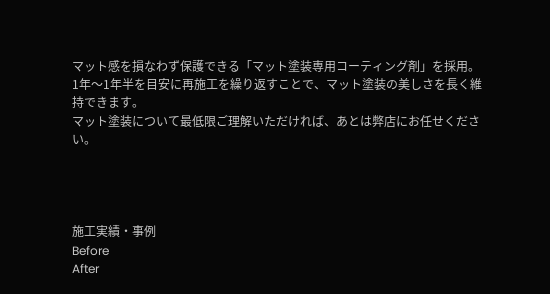マット感を損なわず保護できる「マット塗装専用コーティング剤」を採用。1年〜1年半を目安に再施工を繰り返すことで、マット塗装の美しさを長く維持できます。
マット塗装について最低限ご理解いただければ、あとは弊店にお任せください。




施工実績・事例
Before
After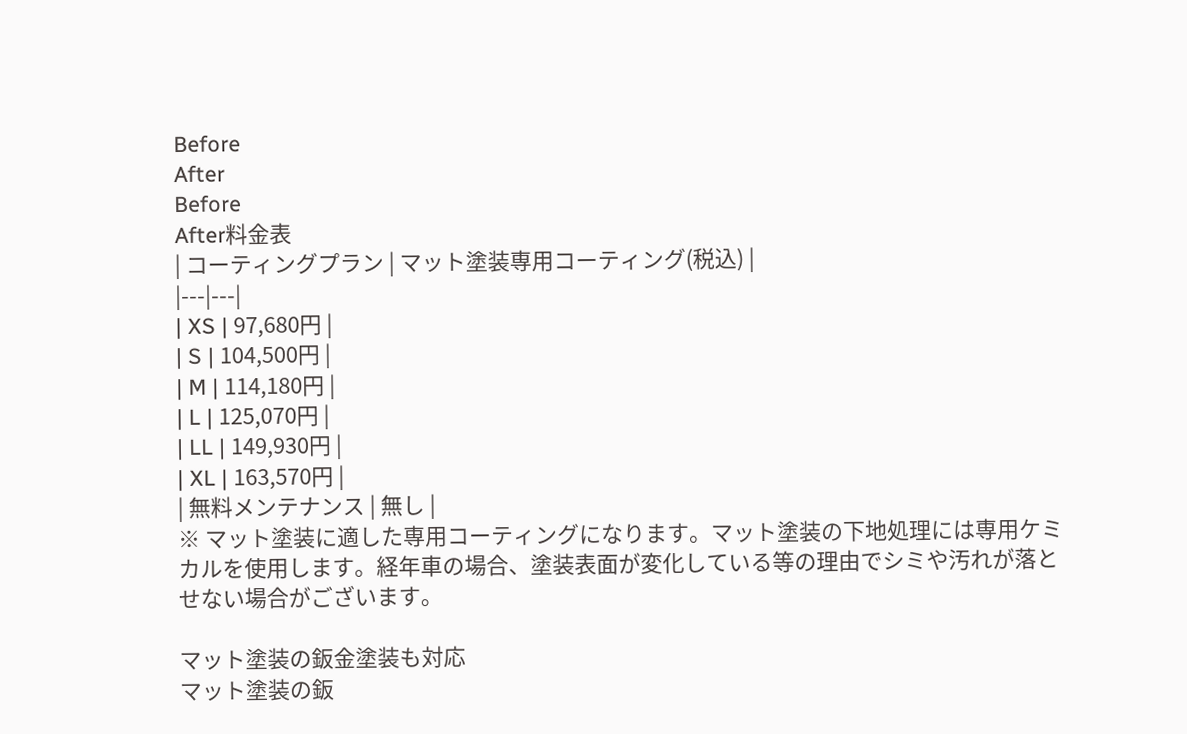Before
After
Before
After料金表
| コーティングプラン | マット塗装専用コーティング(税込) |
|---|---|
| XS | 97,680円 |
| S | 104,500円 |
| M | 114,180円 |
| L | 125,070円 |
| LL | 149,930円 |
| XL | 163,570円 |
| 無料メンテナンス | 無し |
※ マット塗装に適した専用コーティングになります。マット塗装の下地処理には専用ケミカルを使用します。経年車の場合、塗装表面が変化している等の理由でシミや汚れが落とせない場合がございます。

マット塗装の鈑金塗装も対応
マット塗装の鈑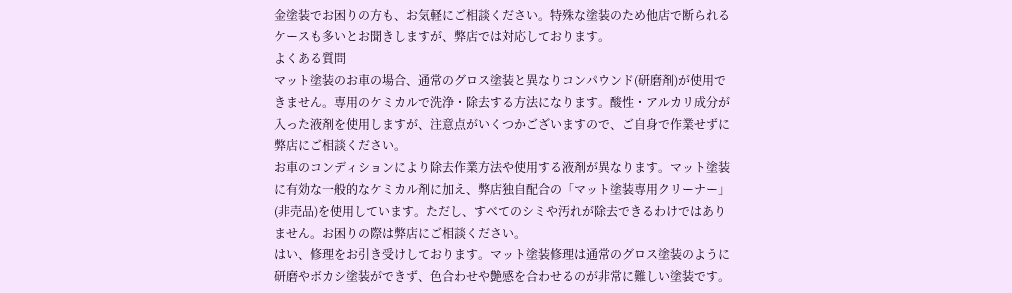金塗装でお困りの方も、お気軽にご相談ください。特殊な塗装のため他店で断られるケースも多いとお聞きしますが、弊店では対応しております。
よくある質問
マット塗装のお車の場合、通常のグロス塗装と異なりコンパウンド(研磨剤)が使用できません。専用のケミカルで洗浄・除去する方法になります。酸性・アルカリ成分が入った液剤を使用しますが、注意点がいくつかございますので、ご自身で作業せずに弊店にご相談ください。
お車のコンディションにより除去作業方法や使用する液剤が異なります。マット塗装に有効な一般的なケミカル剤に加え、弊店独自配合の「マット塗装専用クリーナー」(非売品)を使用しています。ただし、すべてのシミや汚れが除去できるわけではありません。お困りの際は弊店にご相談ください。
はい、修理をお引き受けしております。マット塗装修理は通常のグロス塗装のように研磨やボカシ塗装ができず、色合わせや艶感を合わせるのが非常に難しい塗装です。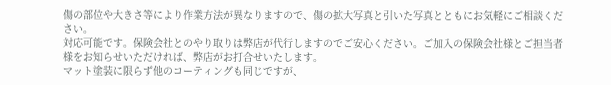傷の部位や大きさ等により作業方法が異なりますので、傷の拡大写真と引いた写真とともにお気軽にご相談ください。
対応可能です。保険会社とのやり取りは弊店が代行しますのでご安心ください。ご加入の保険会社様とご担当者様をお知らせいただければ、弊店がお打合せいたします。
マット塗装に限らず他のコーティングも同じですが、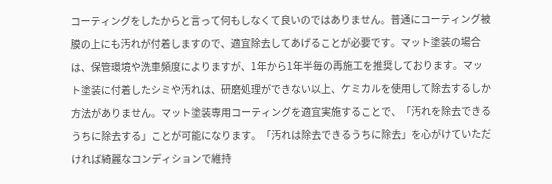コーティングをしたからと言って何もしなくて良いのではありません。普通にコーティング被膜の上にも汚れが付着しますので、適宜除去してあげることが必要です。マット塗装の場合は、保管環境や洗車頻度によりますが、1年から1年半毎の再施工を推奨しております。マット塗装に付着したシミや汚れは、研磨処理ができない以上、ケミカルを使用して除去するしか方法がありません。マット塗装専用コーティングを適宜実施することで、「汚れを除去できるうちに除去する」ことが可能になります。「汚れは除去できるうちに除去」を心がけていただければ綺麗なコンディションで維持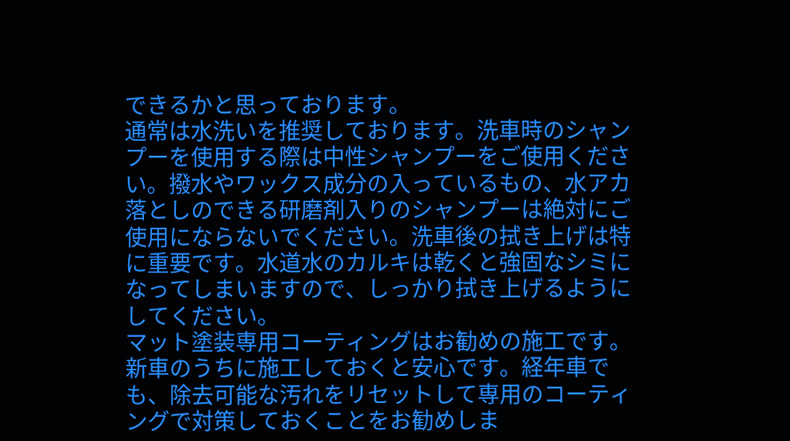できるかと思っております。
通常は水洗いを推奨しております。洗車時のシャンプーを使用する際は中性シャンプーをご使用ください。撥水やワックス成分の入っているもの、水アカ落としのできる研磨剤入りのシャンプーは絶対にご使用にならないでください。洗車後の拭き上げは特に重要です。水道水のカルキは乾くと強固なシミになってしまいますので、しっかり拭き上げるようにしてください。
マット塗装専用コーティングはお勧めの施工です。新車のうちに施工しておくと安心です。経年車でも、除去可能な汚れをリセットして専用のコーティングで対策しておくことをお勧めしま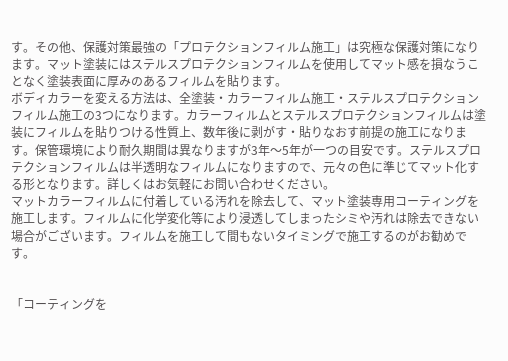す。その他、保護対策最強の「プロテクションフィルム施工」は究極な保護対策になります。マット塗装にはステルスプロテクションフィルムを使用してマット感を損なうことなく塗装表面に厚みのあるフィルムを貼ります。
ボディカラーを変える方法は、全塗装・カラーフィルム施工・ステルスプロテクションフィルム施工の3つになります。カラーフィルムとステルスプロテクションフィルムは塗装にフィルムを貼りつける性質上、数年後に剥がす・貼りなおす前提の施工になります。保管環境により耐久期間は異なりますが3年〜5年が一つの目安です。ステルスプロテクションフィルムは半透明なフィルムになりますので、元々の色に準じてマット化する形となります。詳しくはお気軽にお問い合わせください。
マットカラーフィルムに付着している汚れを除去して、マット塗装専用コーティングを施工します。フィルムに化学変化等により浸透してしまったシミや汚れは除去できない場合がございます。フィルムを施工して間もないタイミングで施工するのがお勧めです。


「コーティングを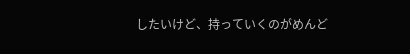したいけど、持っていくのがめんど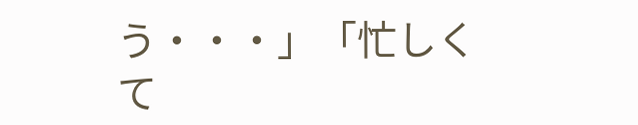う・・・」「忙しくて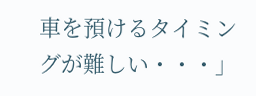車を預けるタイミングが難しい・・・」